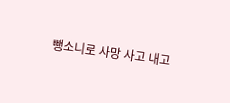뺑소니로 사망 사고 내고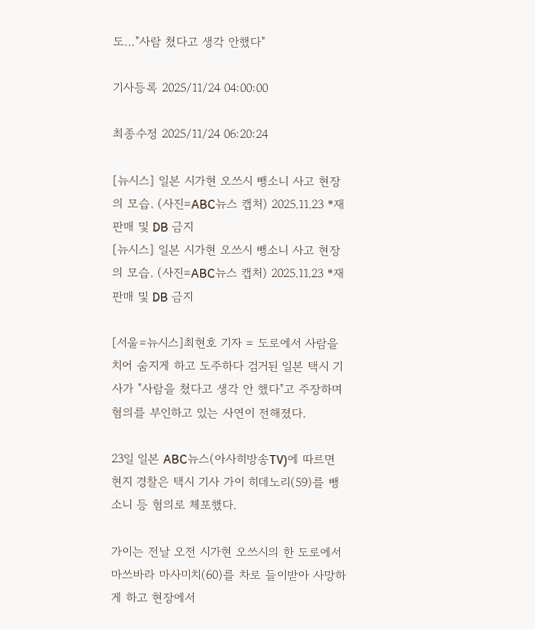도…"사람 쳤다고 생각 안했다"

기사등록 2025/11/24 04:00:00

최종수정 2025/11/24 06:20:24

[뉴시스] 일본 시가현 오쓰시 뺑소니 사고 현장의 모습. (사진=ABC뉴스 캡처) 2025.11.23 *재판매 및 DB 금지
[뉴시스] 일본 시가현 오쓰시 뺑소니 사고 현장의 모습. (사진=ABC뉴스 캡처) 2025.11.23 *재판매 및 DB 금지

[서울=뉴시스]최현호 기자 = 도로에서 사람을 치어 숨지게 하고 도주하다 검거된 일본 택시 기사가 "사람을 쳤다고 생각 안 했다"고 주장하며 혐의를 부인하고 있는 사연이 전해졌다.

23일 일본 ABC뉴스(아사히방송TV)에 따르면 현지 경찰은 택시 기사 가이 히데노리(59)를 뺑소니 등 혐의로 체포했다.

가이는 전날 오전 시가현 오쓰시의 한 도로에서 마쓰바라 마사미치(60)를 차로 들이받아 사망하게 하고 현장에서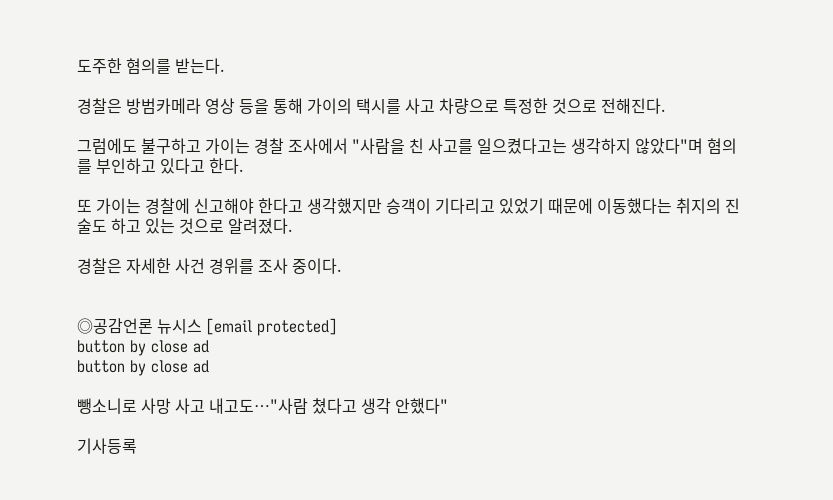도주한 혐의를 받는다.

경찰은 방범카메라 영상 등을 통해 가이의 택시를 사고 차량으로 특정한 것으로 전해진다.

그럼에도 불구하고 가이는 경찰 조사에서 "사람을 친 사고를 일으켰다고는 생각하지 않았다"며 혐의를 부인하고 있다고 한다.

또 가이는 경찰에 신고해야 한다고 생각했지만 승객이 기다리고 있었기 때문에 이동했다는 취지의 진술도 하고 있는 것으로 알려졌다.

경찰은 자세한 사건 경위를 조사 중이다.


◎공감언론 뉴시스 [email protected]
button by close ad
button by close ad

뺑소니로 사망 사고 내고도…"사람 쳤다고 생각 안했다"

기사등록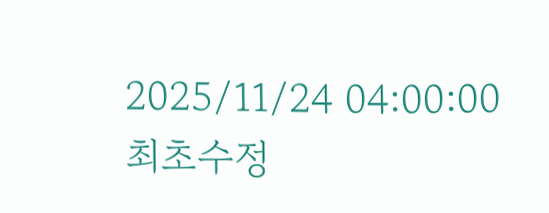2025/11/24 04:00:00 최초수정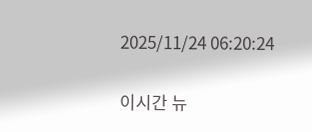2025/11/24 06:20:24

이시간 뉴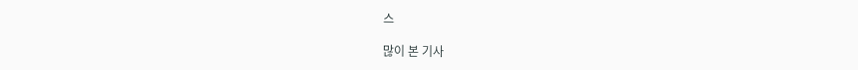스

많이 본 기사